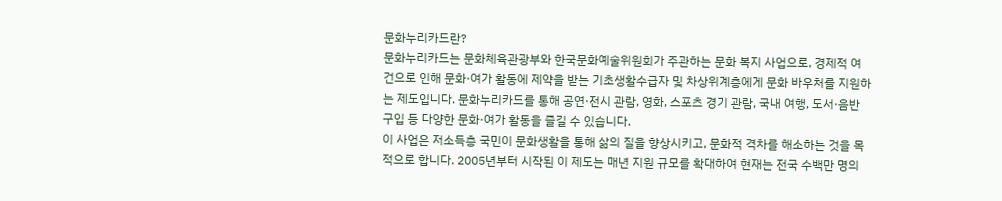문화누리카드란?
문화누리카드는 문화체육관광부와 한국문화예술위원회가 주관하는 문화 복지 사업으로, 경제적 여건으로 인해 문화·여가 활동에 제약을 받는 기초생활수급자 및 차상위계층에게 문화 바우처를 지원하는 제도입니다. 문화누리카드를 통해 공연·전시 관람, 영화, 스포츠 경기 관람, 국내 여행, 도서·음반 구입 등 다양한 문화·여가 활동을 즐길 수 있습니다.
이 사업은 저소득층 국민이 문화생활을 통해 삶의 질을 향상시키고, 문화적 격차를 해소하는 것을 목적으로 합니다. 2005년부터 시작된 이 제도는 매년 지원 규모를 확대하여 현재는 전국 수백만 명의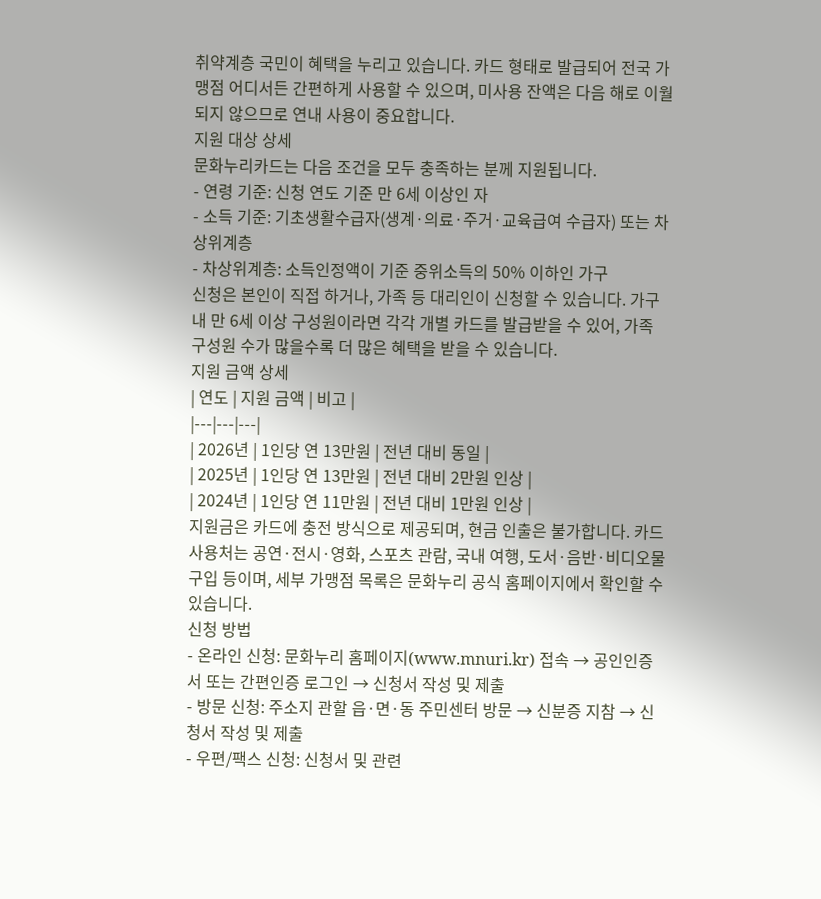취약계층 국민이 혜택을 누리고 있습니다. 카드 형태로 발급되어 전국 가맹점 어디서든 간편하게 사용할 수 있으며, 미사용 잔액은 다음 해로 이월되지 않으므로 연내 사용이 중요합니다.
지원 대상 상세
문화누리카드는 다음 조건을 모두 충족하는 분께 지원됩니다.
- 연령 기준: 신청 연도 기준 만 6세 이상인 자
- 소득 기준: 기초생활수급자(생계·의료·주거·교육급여 수급자) 또는 차상위계층
- 차상위계층: 소득인정액이 기준 중위소득의 50% 이하인 가구
신청은 본인이 직접 하거나, 가족 등 대리인이 신청할 수 있습니다. 가구 내 만 6세 이상 구성원이라면 각각 개별 카드를 발급받을 수 있어, 가족 구성원 수가 많을수록 더 많은 혜택을 받을 수 있습니다.
지원 금액 상세
| 연도 | 지원 금액 | 비고 |
|---|---|---|
| 2026년 | 1인당 연 13만원 | 전년 대비 동일 |
| 2025년 | 1인당 연 13만원 | 전년 대비 2만원 인상 |
| 2024년 | 1인당 연 11만원 | 전년 대비 1만원 인상 |
지원금은 카드에 충전 방식으로 제공되며, 현금 인출은 불가합니다. 카드 사용처는 공연·전시·영화, 스포츠 관람, 국내 여행, 도서·음반·비디오물 구입 등이며, 세부 가맹점 목록은 문화누리 공식 홈페이지에서 확인할 수 있습니다.
신청 방법
- 온라인 신청: 문화누리 홈페이지(www.mnuri.kr) 접속 → 공인인증서 또는 간편인증 로그인 → 신청서 작성 및 제출
- 방문 신청: 주소지 관할 읍·면·동 주민센터 방문 → 신분증 지참 → 신청서 작성 및 제출
- 우편/팩스 신청: 신청서 및 관련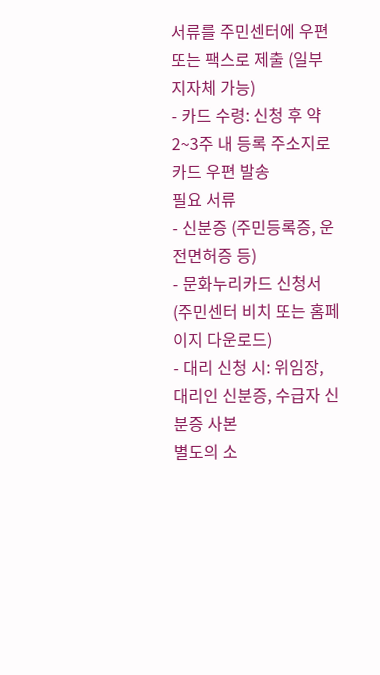서류를 주민센터에 우편 또는 팩스로 제출 (일부 지자체 가능)
- 카드 수령: 신청 후 약 2~3주 내 등록 주소지로 카드 우편 발송
필요 서류
- 신분증 (주민등록증, 운전면허증 등)
- 문화누리카드 신청서 (주민센터 비치 또는 홈페이지 다운로드)
- 대리 신청 시: 위임장, 대리인 신분증, 수급자 신분증 사본
별도의 소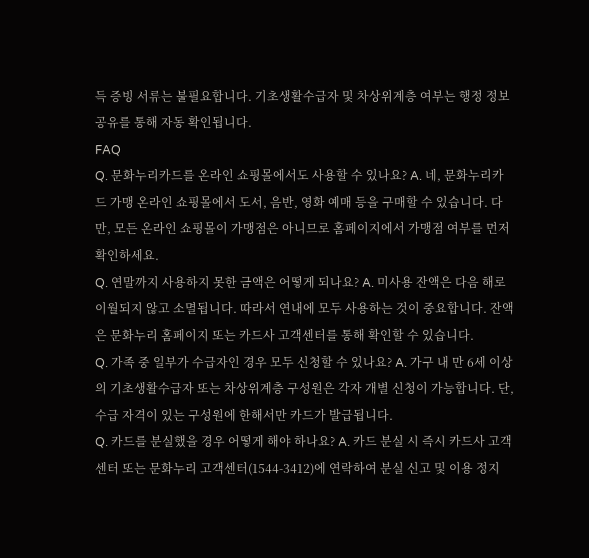득 증빙 서류는 불필요합니다. 기초생활수급자 및 차상위계층 여부는 행정 정보 공유를 통해 자동 확인됩니다.
FAQ
Q. 문화누리카드를 온라인 쇼핑몰에서도 사용할 수 있나요? A. 네, 문화누리카드 가맹 온라인 쇼핑몰에서 도서, 음반, 영화 예매 등을 구매할 수 있습니다. 다만, 모든 온라인 쇼핑몰이 가맹점은 아니므로 홈페이지에서 가맹점 여부를 먼저 확인하세요.
Q. 연말까지 사용하지 못한 금액은 어떻게 되나요? A. 미사용 잔액은 다음 해로 이월되지 않고 소멸됩니다. 따라서 연내에 모두 사용하는 것이 중요합니다. 잔액은 문화누리 홈페이지 또는 카드사 고객센터를 통해 확인할 수 있습니다.
Q. 가족 중 일부가 수급자인 경우 모두 신청할 수 있나요? A. 가구 내 만 6세 이상의 기초생활수급자 또는 차상위계층 구성원은 각자 개별 신청이 가능합니다. 단, 수급 자격이 있는 구성원에 한해서만 카드가 발급됩니다.
Q. 카드를 분실했을 경우 어떻게 해야 하나요? A. 카드 분실 시 즉시 카드사 고객센터 또는 문화누리 고객센터(1544-3412)에 연락하여 분실 신고 및 이용 정지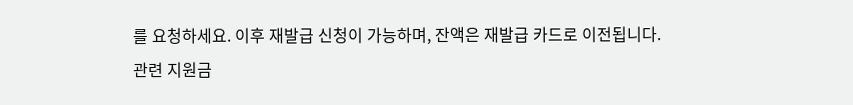를 요청하세요. 이후 재발급 신청이 가능하며, 잔액은 재발급 카드로 이전됩니다.
관련 지원금